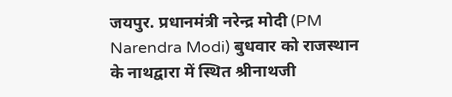जयपुर. प्रधानमंत्री नरेन्द्र मोदी (PM Narendra Modi) बुधवार को राजस्थान के नाथद्वारा में स्थित श्रीनाथजी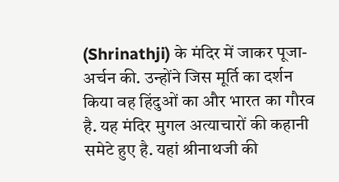(Shrinathji) के मंदिर में जाकर पूजा-अर्चन की. उन्‍होंने जिस मूर्ति का दर्शन किया वह हिंदुओं का और भारत का गौरव है. यह मंदिर मुगल अत्याचारों की कहानी समेटे हुए है. यहां श्रीनाथजी की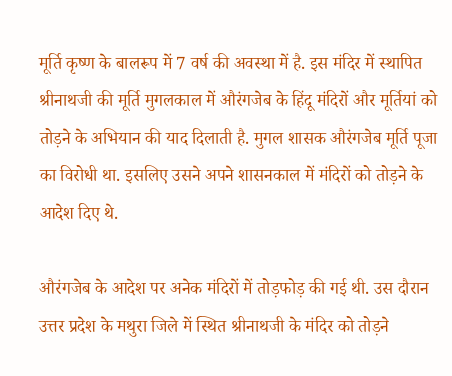मूर्ति कृष्ण के बालरूप में 7 वर्ष की अवस्था में है. इस मंदिर में स्थापित श्रीनाथजी की मूर्ति मुगलकाल में औरंगजेब के हिंदू मंदिरों और मूर्तियां को तोड़ने के अभियान की याद दिलाती है. मुगल शासक औरंगजेब मूर्ति पूजा का विरोधी था. इसलिए उसने अपने शासनकाल में मंदिरों को तोड़ने के आदेश दिए थे.

औरंगजेब के आदेश पर अनेक मंदिरों में तोड़फोड़ की गई थी. उस दौरान उत्तर प्रदेश के मथुरा जिले में स्थित श्रीनाथजी के मंदिर को तोड़ने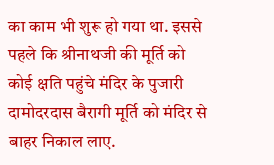का काम भी शुरू हो गया था. इससे पहले कि श्रीनाथजी की मूर्ति को कोई क्षति पहुंचे मंदिर के पुजारी दामोदरदास बैरागी मूर्ति को मंदिर से बाहर निकाल लाए.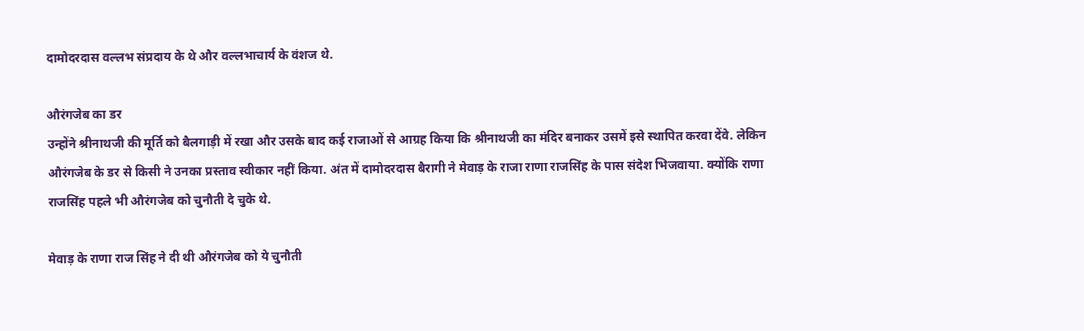दामोदरदास वल्लभ संप्रदाय के थे और वल्लभाचार्य के वंशज थे.

औरंगजेब का डर
उन्होंने श्रीनाथजी की मूर्ति को बैलगाड़ी में रखा और उसके बाद कई राजाओं से आग्रह किया कि श्रीनाथजी का मंदिर बनाकर उसमें इसे स्थापित करवा देंवे. लेकिन औरंगजेब के डर से किसी ने उनका प्रस्ताव स्वीकार नहीं किया. अंत में दामोदरदास बैरागी ने मेवाड़ के राजा राणा राजसिंह के पास संदेश भिजवाया. क्योंकि राणा राजसिंह पहले भी औरंगजेब को चुनौती दे चुके थे.

मेवाड़ के राणा राज सिंह ने दी थी औरंगजेब को ये चुनौती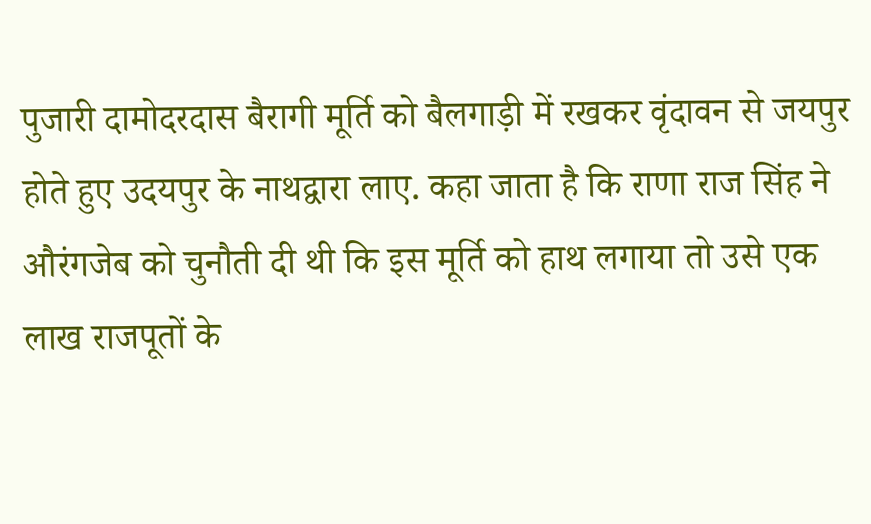पुजारी दामोदरदास बैरागी मूर्ति को बैलगाड़ी में रखकर वृंदावन से जयपुर होते हुए उदयपुर के नाथद्वारा लाए. कहा जाता है कि राणा राज सिंह ने औरंगजेब को चुनौती दी थी कि इस मूर्ति को हाथ लगाया तो उसे एक लाख राजपूतों के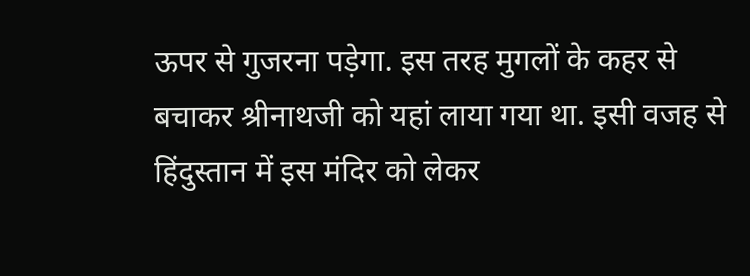ऊपर से गुजरना पड़ेगा. इस तरह मुगलों के कहर से बचाकर श्रीनाथजी को यहां लाया गया था. इसी वजह से हिंदुस्तान में इस मंदिर को लेकर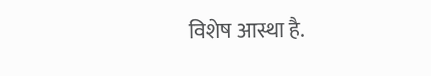विशेष आस्था है.